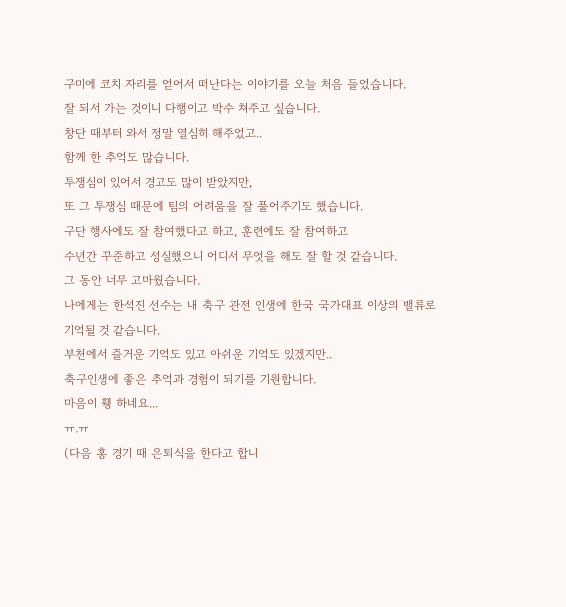구미에 코치 자리를 얻어서 떠난다는 이야기를 오늘 처음 들었습니다.
잘 되서 가는 것이니 다행이고 박수 쳐주고 싶습니다.
창단 때부터 와서 정말 열심히 해주었고..
함께 한 추억도 많습니다.
투쟁심이 있어서 경고도 많이 받았지만,
또 그 투쟁심 때문에 팀의 어려움을 잘 풀어주기도 했습니다.
구단 행사에도 잘 참여했다고 하고, 훈련에도 잘 참여하고
수년간 꾸준하고 성실했으니 어디서 무엇을 해도 잘 할 것 같습니다.
그 동안 너무 고마웠습니다.
나에게는 한석진 선수는 내 축구 관전 인생에 한국 국가대표 이상의 밸류로
기억될 것 같습니다.
부천에서 즐거운 기억도 있고 아쉬운 기억도 있겠지만..
축구인생에 좋은 추억과 경험이 되기를 기원합니다.
마음이 휑 하네요...
ㅠ.ㅠ
(다음 홍 경기 때 은퇴식을 한다고 합니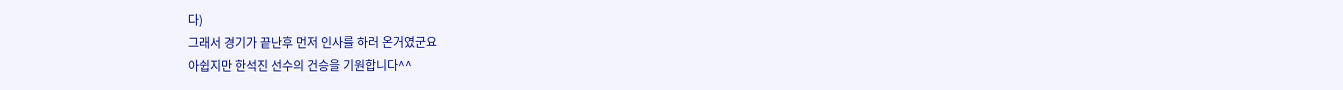다)
그래서 경기가 끝난후 먼저 인사를 하러 온거였군요
아쉽지만 한석진 선수의 건승을 기원합니다^^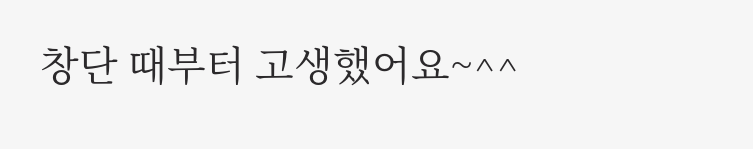창단 때부터 고생했어요~^^